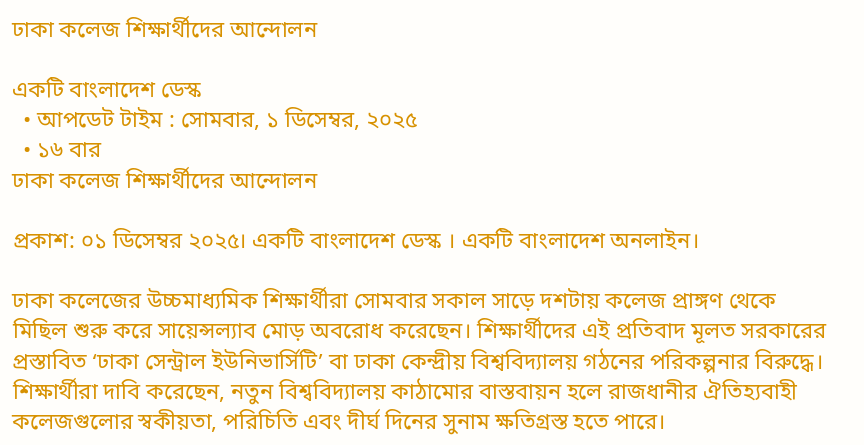ঢাকা কলেজ শিক্ষার্থীদের আন্দোলন

একটি বাংলাদেশ ডেস্ক
  • আপডেট টাইম : সোমবার, ১ ডিসেম্বর, ২০২৫
  • ১৬ বার
ঢাকা কলেজ শিক্ষার্থীদের আন্দোলন

প্রকাশ: ০১ ডিসেম্বর ২০২৫। একটি বাংলাদেশ ডেস্ক । একটি বাংলাদেশ অনলাইন।

ঢাকা কলেজের উচ্চমাধ্যমিক শিক্ষার্থীরা সোমবার সকাল সাড়ে দশটায় কলেজ প্রাঙ্গণ থেকে মিছিল শুরু করে সায়েন্সল্যাব মোড় অবরোধ করেছেন। শিক্ষার্থীদের এই প্রতিবাদ মূলত সরকারের প্রস্তাবিত ‘ঢাকা সেন্ট্রাল ইউনিভার্সিটি’ বা ঢাকা কেন্দ্রীয় বিশ্ববিদ্যালয় গঠনের পরিকল্পনার বিরুদ্ধে। শিক্ষার্থীরা দাবি করেছেন, নতুন বিশ্ববিদ্যালয় কাঠামোর বাস্তবায়ন হলে রাজধানীর ঐতিহ্যবাহী কলেজগুলোর স্বকীয়তা, পরিচিতি এবং দীর্ঘ দিনের সুনাম ক্ষতিগ্রস্ত হতে পারে।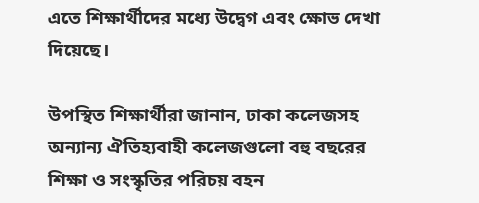এতে শিক্ষার্থীদের মধ্যে উদ্বেগ এবং ক্ষোভ দেখা দিয়েছে।

উপস্থিত শিক্ষার্থীরা জানান, ঢাকা কলেজসহ অন্যান্য ঐতিহ্যবাহী কলেজগুলো বহু বছরের শিক্ষা ও সংস্কৃতির পরিচয় বহন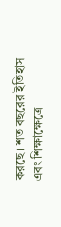করছে। শত বছরের ইতিহাস এবং শিক্ষাক্ষেত্রে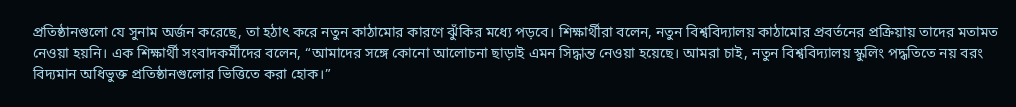প্রতিষ্ঠানগুলো যে সুনাম অর্জন করেছে, তা হঠাৎ করে নতুন কাঠামোর কারণে ঝুঁকির মধ্যে পড়বে। শিক্ষার্থীরা বলেন, নতুন বিশ্ববিদ্যালয় কাঠামোর প্রবর্তনের প্রক্রিয়ায় তাদের মতামত নেওয়া হয়নি। এক শিক্ষার্থী সংবাদকর্মীদের বলেন, “আমাদের সঙ্গে কোনো আলোচনা ছাড়াই এমন সিদ্ধান্ত নেওয়া হয়েছে। আমরা চাই, নতুন বিশ্ববিদ্যালয় স্কুলিং পদ্ধতিতে নয় বরং বিদ্যমান অধিভুক্ত প্রতিষ্ঠানগুলোর ভিত্তিতে করা হোক।”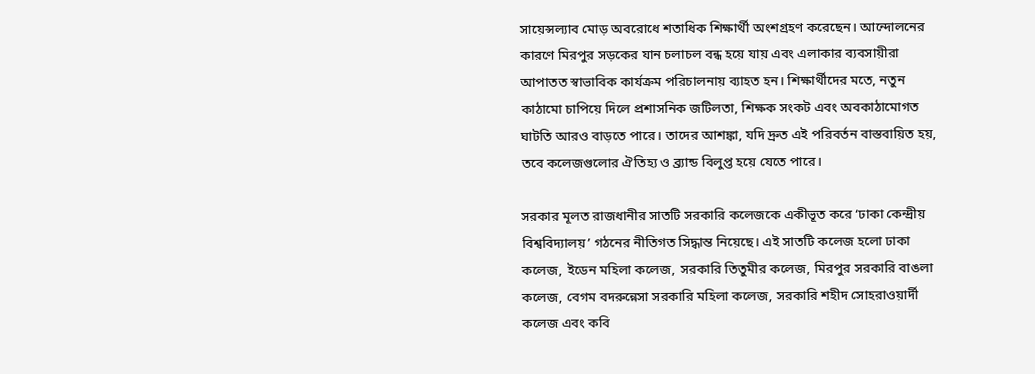সায়েন্সল্যাব মোড় অবরোধে শতাধিক শিক্ষার্থী অংশগ্রহণ করেছেন। আন্দোলনের কারণে মিরপুর সড়কের যান চলাচল বন্ধ হয়ে যায় এবং এলাকার ব্যবসায়ীরা আপাতত স্বাভাবিক কার্যক্রম পরিচালনায় ব্যাহত হন। শিক্ষার্থীদের মতে, নতুন কাঠামো চাপিয়ে দিলে প্রশাসনিক জটিলতা, শিক্ষক সংকট এবং অবকাঠামোগত ঘাটতি আরও বাড়তে পারে। তাদের আশঙ্কা, যদি দ্রুত এই পরিবর্তন বাস্তবায়িত হয়, তবে কলেজগুলোর ঐতিহ্য ও ব্র্যান্ড বিলুপ্ত হয়ে যেতে পারে।

সরকার মূলত রাজধানীর সাতটি সরকারি কলেজকে একীভূত করে ‘ঢাকা কেন্দ্রীয় বিশ্ববিদ্যালয়’ গঠনের নীতিগত সিদ্ধান্ত নিয়েছে। এই সাতটি কলেজ হলো ঢাকা কলেজ, ইডেন মহিলা কলেজ, সরকারি তিতুমীর কলেজ, মিরপুর সরকারি বাঙলা কলেজ, বেগম বদরুন্নেসা সরকারি মহিলা কলেজ, সরকারি শহীদ সোহরাওয়ার্দী কলেজ এবং কবি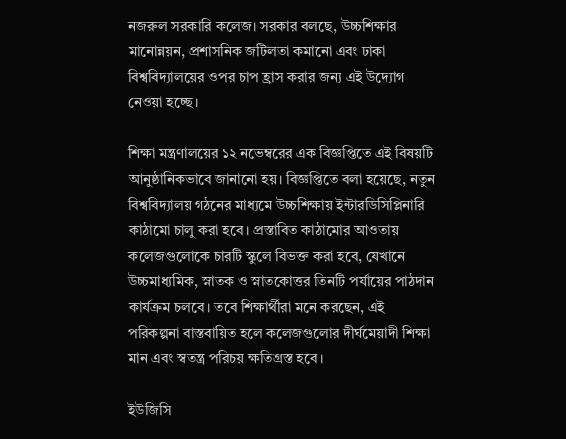নজরুল সরকারি কলেজ। সরকার বলছে, উচ্চশিক্ষার মানোন্নয়ন, প্রশাসনিক জটিলতা কমানো এবং ঢাকা বিশ্ববিদ্যালয়ের ওপর চাপ হ্রাস করার জন্য এই উদ্যোগ নেওয়া হচ্ছে।

শিক্ষা মন্ত্রণালয়ের ১২ নভেম্বরের এক বিজ্ঞপ্তিতে এই বিষয়টি আনুষ্ঠানিকভাবে জানানো হয়। বিজ্ঞপ্তিতে বলা হয়েছে, নতুন বিশ্ববিদ্যালয় গঠনের মাধ্যমে উচ্চশিক্ষায় ইন্টারডিসিপ্লিনারি কাঠামো চালু করা হবে। প্রস্তাবিত কাঠামোর আওতায় কলেজগুলোকে চারটি স্কুলে বিভক্ত করা হবে, যেখানে উচ্চমাধ্যমিক, স্নাতক ও স্নাতকোত্তর তিনটি পর্যায়ের পাঠদান কার্যক্রম চলবে। তবে শিক্ষার্থীরা মনে করছেন, এই পরিকল্পনা বাস্তবায়িত হলে কলেজগুলোর দীর্ঘমেয়াদী শিক্ষা মান এবং স্বতন্ত্র পরিচয় ক্ষতিগ্রস্ত হবে।

ইউজিসি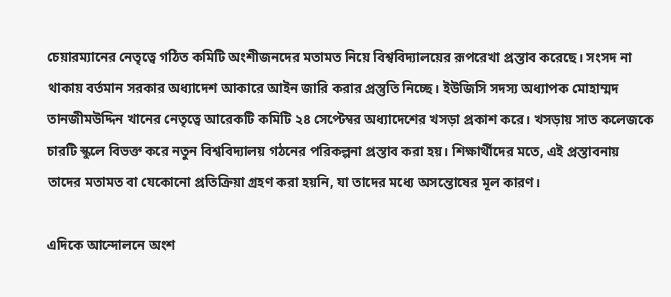চেয়ারম্যানের নেতৃত্বে গঠিত কমিটি অংশীজনদের মতামত নিয়ে বিশ্ববিদ্যালয়ের রূপরেখা প্রস্তাব করেছে। সংসদ না থাকায় বর্তমান সরকার অধ্যাদেশ আকারে আইন জারি করার প্রস্তুতি নিচ্ছে। ইউজিসি সদস্য অধ্যাপক মোহাম্মদ তানজীমউদ্দিন খানের নেতৃত্বে আরেকটি কমিটি ২৪ সেপ্টেম্বর অধ্যাদেশের খসড়া প্রকাশ করে। খসড়ায় সাত কলেজকে চারটি স্কুলে বিভক্ত করে নতুন বিশ্ববিদ্যালয় গঠনের পরিকল্পনা প্রস্তাব করা হয়। শিক্ষার্থীদের মতে, এই প্রস্তাবনায় তাদের মতামত বা যেকোনো প্রতিক্রিয়া গ্রহণ করা হয়নি, যা তাদের মধ্যে অসন্তোষের মূল কারণ।

এদিকে আন্দোলনে অংশ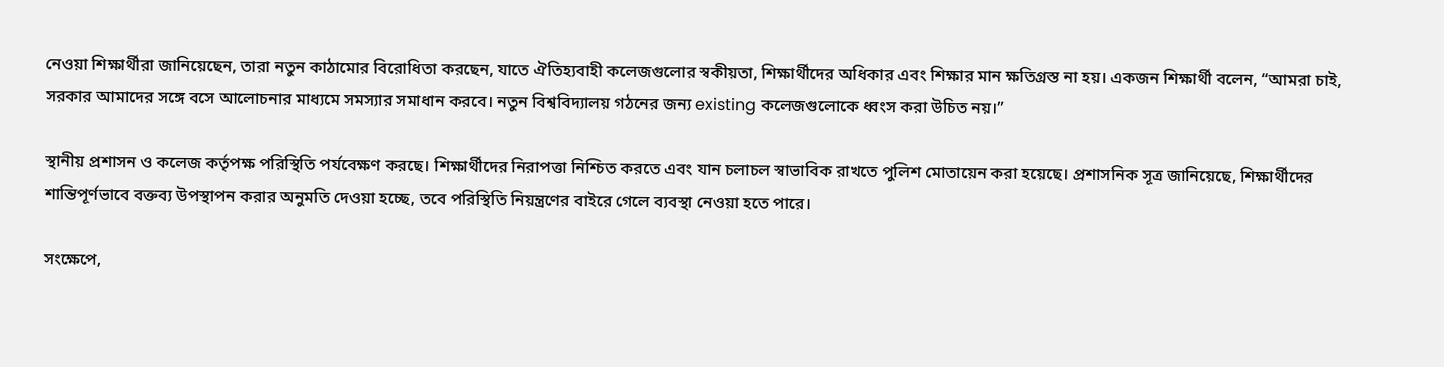নেওয়া শিক্ষার্থীরা জানিয়েছেন, তারা নতুন কাঠামোর বিরোধিতা করছেন, যাতে ঐতিহ্যবাহী কলেজগুলোর স্বকীয়তা, শিক্ষার্থীদের অধিকার এবং শিক্ষার মান ক্ষতিগ্রস্ত না হয়। একজন শিক্ষার্থী বলেন, “আমরা চাই, সরকার আমাদের সঙ্গে বসে আলোচনার মাধ্যমে সমস্যার সমাধান করবে। নতুন বিশ্ববিদ্যালয় গঠনের জন্য existing কলেজগুলোকে ধ্বংস করা উচিত নয়।”

স্থানীয় প্রশাসন ও কলেজ কর্তৃপক্ষ পরিস্থিতি পর্যবেক্ষণ করছে। শিক্ষার্থীদের নিরাপত্তা নিশ্চিত করতে এবং যান চলাচল স্বাভাবিক রাখতে পুলিশ মোতায়েন করা হয়েছে। প্রশাসনিক সূত্র জানিয়েছে, শিক্ষার্থীদের শান্তিপূর্ণভাবে বক্তব্য উপস্থাপন করার অনুমতি দেওয়া হচ্ছে, তবে পরিস্থিতি নিয়ন্ত্রণের বাইরে গেলে ব্যবস্থা নেওয়া হতে পারে।

সংক্ষেপে,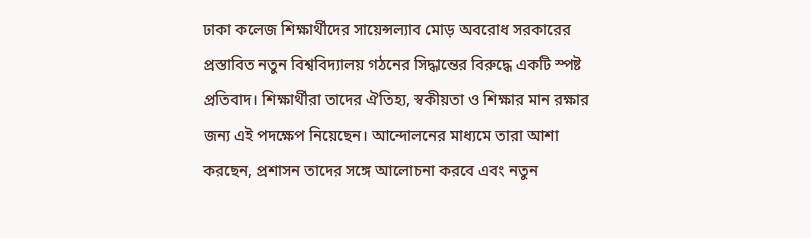ঢাকা কলেজ শিক্ষার্থীদের সায়েন্সল্যাব মোড় অবরোধ সরকারের প্রস্তাবিত নতুন বিশ্ববিদ্যালয় গঠনের সিদ্ধান্তের বিরুদ্ধে একটি স্পষ্ট প্রতিবাদ। শিক্ষার্থীরা তাদের ঐতিহ্য, স্বকীয়তা ও শিক্ষার মান রক্ষার জন্য এই পদক্ষেপ নিয়েছেন। আন্দোলনের মাধ্যমে তারা আশা করছেন, প্রশাসন তাদের সঙ্গে আলোচনা করবে এবং নতুন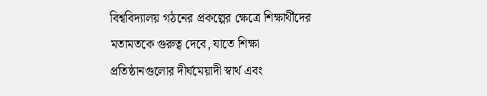বিশ্ববিদ্যালয় গঠনের প্রকল্পের ক্ষেত্রে শিক্ষার্থীদের মতামতকে গুরুত্ব দেবে, যাতে শিক্ষা প্রতিষ্ঠানগুলোর দীর্ঘমেয়াদী স্বার্থ এবং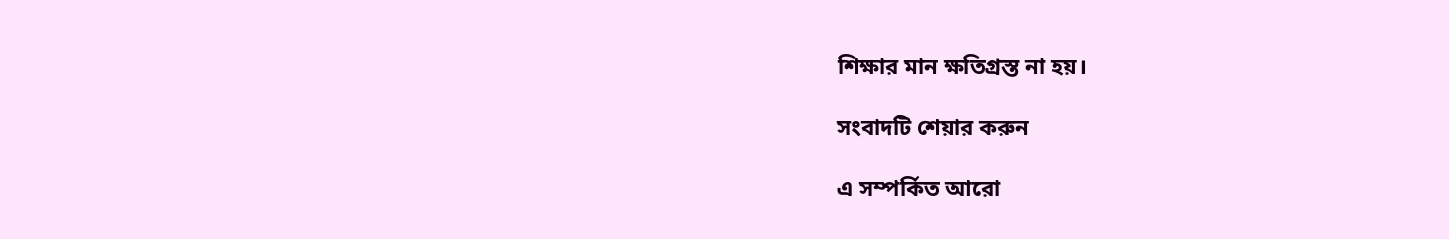শিক্ষার মান ক্ষতিগ্রস্ত না হয়।

সংবাদটি শেয়ার করুন

এ সম্পর্কিত আরো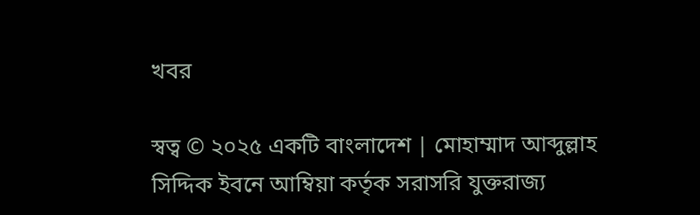খবর

স্বত্ব © ২০২৫ একটি বাংলাদেশ | মোহাম্মাদ আব্দুল্লাহ সিদ্দিক ইবনে আম্বিয়া কর্তৃক সরাসরি যুক্তরাজ্য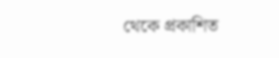থেকে প্রকাশিত